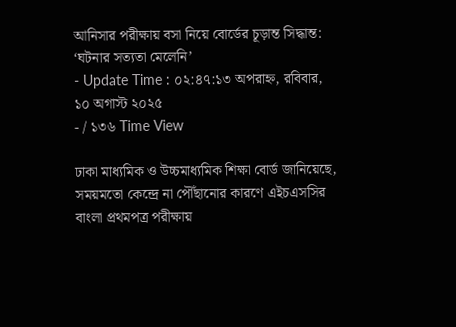আনিসার পরীক্ষায় বসা নিয়ে বোর্ডের চূড়ান্ত সিদ্ধান্ত: ‘ঘটনার সত্যতা মেলেনি’
- Update Time : ০২:৪৭:১৩ অপরাহ্ন, রবিবার, ১০ অগাস্ট ২০২৫
- / ১৩৬ Time View

ঢাকা মাধ্যমিক ও উচ্চমাধ্যমিক শিক্ষা বোর্ড জানিয়েছে, সময়মতো কেন্দ্রে না পৌঁছানোর কারণে এইচএসসির বাংলা প্রথমপত্র পরীক্ষায়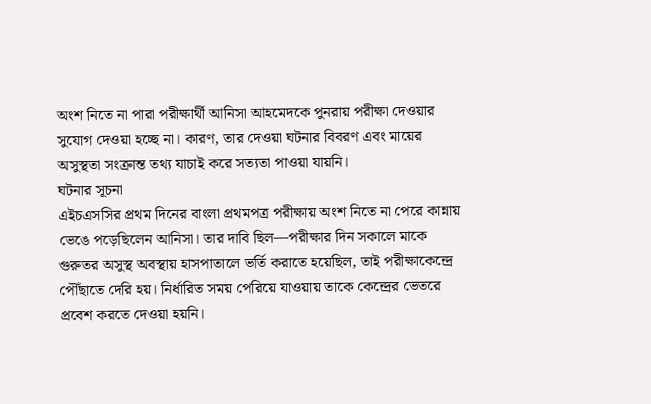অংশ নিতে না পারা পরীক্ষার্থী আনিসা আহমেদকে পুনরায় পরীক্ষা দেওয়ার সুযোগ দেওয়া হচ্ছে না। কারণ, তার দেওয়া ঘটনার বিবরণ এবং মায়ের অসুস্থতা সংক্রান্ত তথ্য যাচাই করে সত্যতা পাওয়া যায়নি।
ঘটনার সূচনা
এইচএসসির প্রথম দিনের বাংলা প্রথমপত্র পরীক্ষায় অংশ নিতে না পেরে কান্নায় ভেঙে পড়েছিলেন আনিসা। তার দাবি ছিল—পরীক্ষার দিন সকালে মাকে গুরুতর অসুস্থ অবস্থায় হাসপাতালে ভর্তি করাতে হয়েছিল, তাই পরীক্ষাকেন্দ্রে পৌঁছাতে দেরি হয়। নির্ধারিত সময় পেরিয়ে যাওয়ায় তাকে কেন্দ্রের ভেতরে প্রবেশ করতে দেওয়া হয়নি।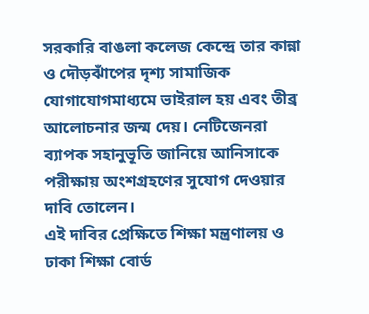সরকারি বাঙলা কলেজ কেন্দ্রে তার কান্না ও দৌড়ঝাঁপের দৃশ্য সামাজিক যোগাযোগমাধ্যমে ভাইরাল হয় এবং তীব্র আলোচনার জন্ম দেয়। নেটিজেনরা ব্যাপক সহানুভূতি জানিয়ে আনিসাকে পরীক্ষায় অংশগ্রহণের সুযোগ দেওয়ার দাবি তোলেন।
এই দাবির প্রেক্ষিতে শিক্ষা মন্ত্রণালয় ও ঢাকা শিক্ষা বোর্ড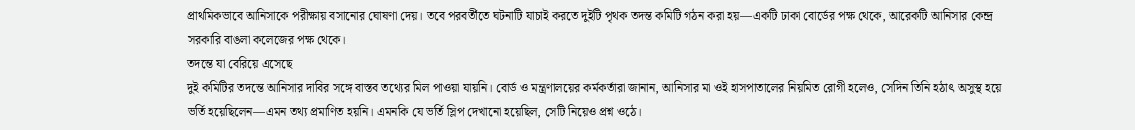প্রাথমিকভাবে আনিসাকে পরীক্ষায় বসানোর ঘোষণা দেয়। তবে পরবর্তীতে ঘটনাটি যাচাই করতে দুইটি পৃথক তদন্ত কমিটি গঠন করা হয়—একটি ঢাকা বোর্ডের পক্ষ থেকে, আরেকটি আনিসার কেন্দ্র সরকারি বাঙলা কলেজের পক্ষ থেকে।
তদন্তে যা বেরিয়ে এসেছে
দুই কমিটির তদন্তে আনিসার দাবির সঙ্গে বাস্তব তথ্যের মিল পাওয়া যায়নি। বোর্ড ও মন্ত্রণালয়ের কর্মকর্তারা জানান, আনিসার মা ওই হাসপাতালের নিয়মিত রোগী হলেও, সেদিন তিনি হঠাৎ অসুস্থ হয়ে ভর্তি হয়েছিলেন—এমন তথ্য প্রমাণিত হয়নি। এমনকি যে ভর্তি স্লিপ দেখানো হয়েছিল, সেটি নিয়েও প্রশ্ন ওঠে।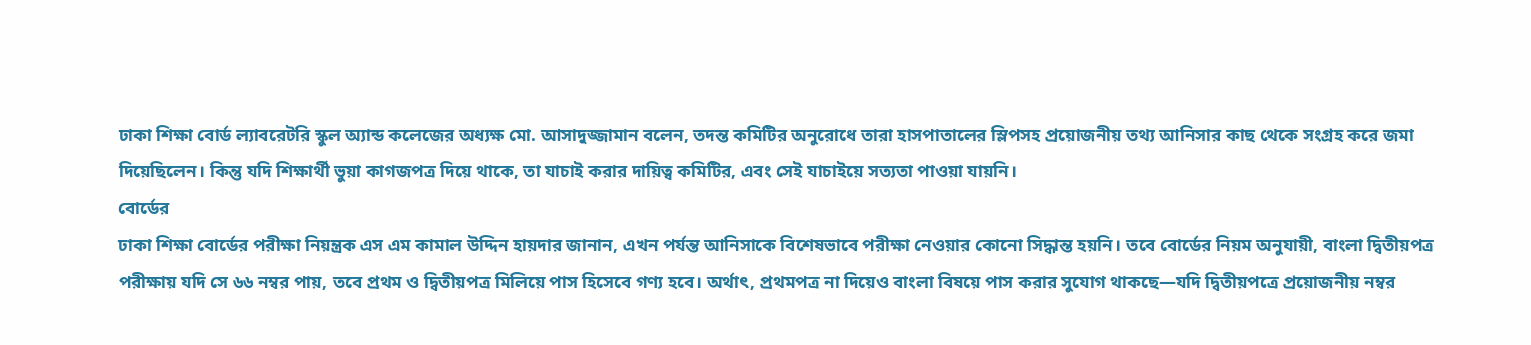ঢাকা শিক্ষা বোর্ড ল্যাবরেটরি স্কুল অ্যান্ড কলেজের অধ্যক্ষ মো. আসাদুজ্জামান বলেন, তদন্ত কমিটির অনুরোধে তারা হাসপাতালের স্লিপসহ প্রয়োজনীয় তথ্য আনিসার কাছ থেকে সংগ্রহ করে জমা দিয়েছিলেন। কিন্তু যদি শিক্ষার্থী ভুয়া কাগজপত্র দিয়ে থাকে, তা যাচাই করার দায়িত্ব কমিটির, এবং সেই যাচাইয়ে সত্যতা পাওয়া যায়নি।
বোর্ডের
ঢাকা শিক্ষা বোর্ডের পরীক্ষা নিয়ন্ত্রক এস এম কামাল উদ্দিন হায়দার জানান, এখন পর্যন্ত আনিসাকে বিশেষভাবে পরীক্ষা নেওয়ার কোনো সিদ্ধান্ত হয়নি। তবে বোর্ডের নিয়ম অনুযায়ী, বাংলা দ্বিতীয়পত্র পরীক্ষায় যদি সে ৬৬ নম্বর পায়, তবে প্রথম ও দ্বিতীয়পত্র মিলিয়ে পাস হিসেবে গণ্য হবে। অর্থাৎ, প্রথমপত্র না দিয়েও বাংলা বিষয়ে পাস করার সুযোগ থাকছে—যদি দ্বিতীয়পত্রে প্রয়োজনীয় নম্বর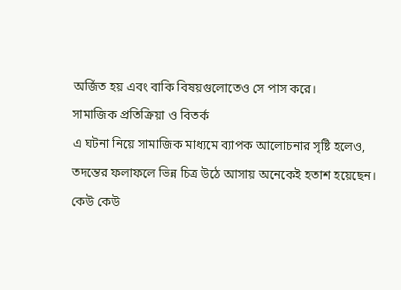অর্জিত হয় এবং বাকি বিষয়গুলোতেও সে পাস করে।
সামাজিক প্রতিক্রিয়া ও বিতর্ক
এ ঘটনা নিয়ে সামাজিক মাধ্যমে ব্যাপক আলোচনার সৃষ্টি হলেও, তদন্তের ফলাফলে ভিন্ন চিত্র উঠে আসায় অনেকেই হতাশ হয়েছেন। কেউ কেউ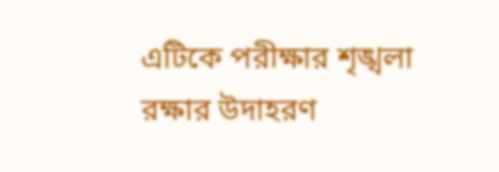এটিকে পরীক্ষার শৃঙ্খলা রক্ষার উদাহরণ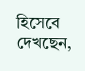হিসেবে দেখছেন,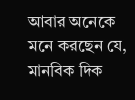আবার অনেকে মনে করছেন যে, মানবিক দিক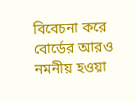বিবেচনা করে বোর্ডের আরও নমনীয় হওয়া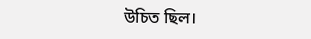উচিত ছিল।